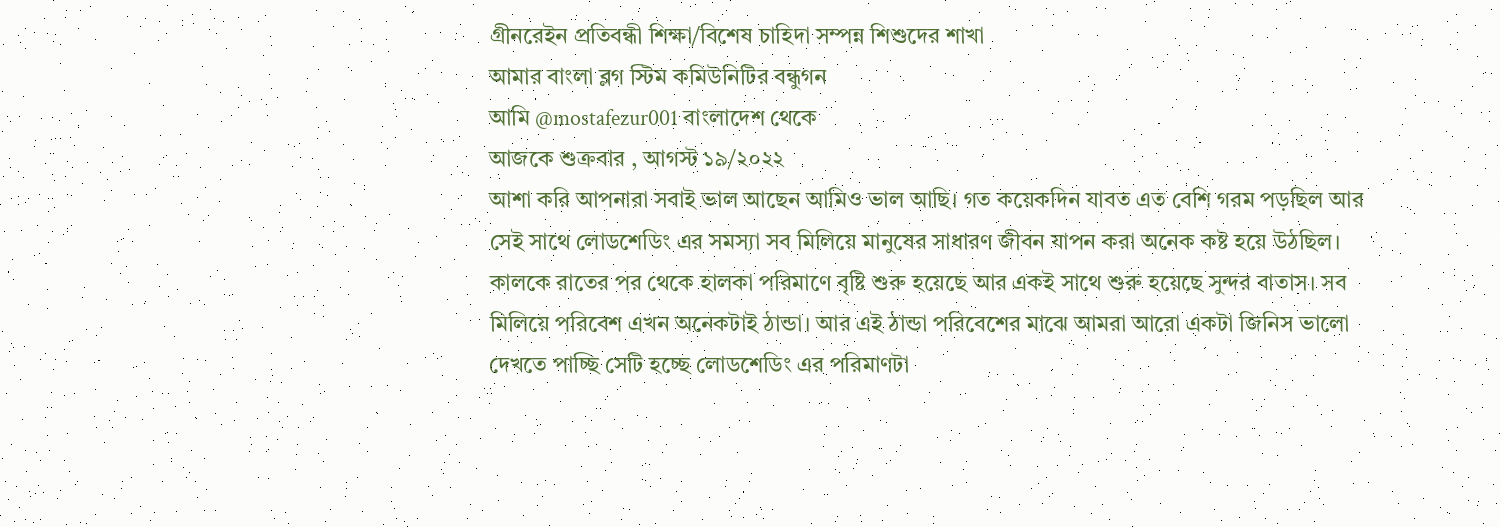গ্রীনরেইন প্রতিবন্ধী শিক্ষা/বিশেষ চাহিদা সম্পন্ন শিশুদের শাখা
আমার বাংলা ব্লগ স্টিম কমিউনিটির বন্ধুগন
আমি @mostafezur001 বাংলাদেশ থেকে
আজকে শুক্রবার , আগস্ট ১৯/২০২২
আশা করি আপনারা সবাই ভাল আছেন আমিও ভাল আছি। গত কয়েকদিন যাবত এত বেশি গরম পড়ছিল আর সেই সাথে লোডশেডিং এর সমস্যা সব মিলিয়ে মানুষের সাধারণ জীবন যাপন করা অনেক কষ্ট হয়ে উঠছিল। কালকে রাতের পর থেকে হালকা পরিমাণে বৃষ্টি শুরু হয়েছে আর একই সাথে শুরু হয়েছে সুন্দর বাতাস। সব মিলিয়ে পরিবেশ এখন অনেকটাই ঠান্ডা। আর এই ঠান্ডা পরিবেশের মাঝে আমরা আরো একটা জিনিস ভালো দেখতে পাচ্ছি সেটি হচ্ছে লোডশেডিং এর পরিমাণটা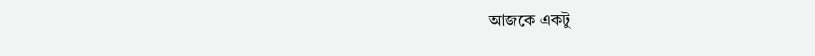আজকে একটু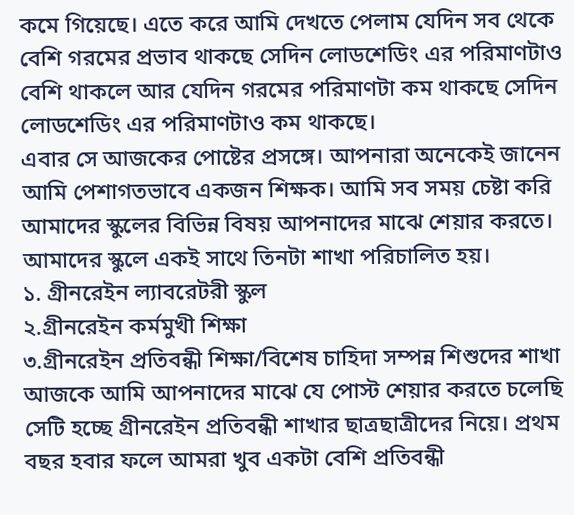কমে গিয়েছে। এতে করে আমি দেখতে পেলাম যেদিন সব থেকে বেশি গরমের প্রভাব থাকছে সেদিন লোডশেডিং এর পরিমাণটাও বেশি থাকলে আর যেদিন গরমের পরিমাণটা কম থাকছে সেদিন লোডশেডিং এর পরিমাণটাও কম থাকছে।
এবার সে আজকের পোষ্টের প্রসঙ্গে। আপনারা অনেকেই জানেন আমি পেশাগতভাবে একজন শিক্ষক। আমি সব সময় চেষ্টা করি আমাদের স্কুলের বিভিন্ন বিষয় আপনাদের মাঝে শেয়ার করতে। আমাদের স্কুলে একই সাথে তিনটা শাখা পরিচালিত হয়।
১. গ্রীনরেইন ল্যাবরেটরী স্কুল
২.গ্রীনরেইন কর্মমুখী শিক্ষা
৩.গ্রীনরেইন প্রতিবন্ধী শিক্ষা/বিশেষ চাহিদা সম্পন্ন শিশুদের শাখা
আজকে আমি আপনাদের মাঝে যে পোস্ট শেয়ার করতে চলেছি সেটি হচ্ছে গ্রীনরেইন প্রতিবন্ধী শাখার ছাত্রছাত্রীদের নিয়ে। প্রথম বছর হবার ফলে আমরা খুব একটা বেশি প্রতিবন্ধী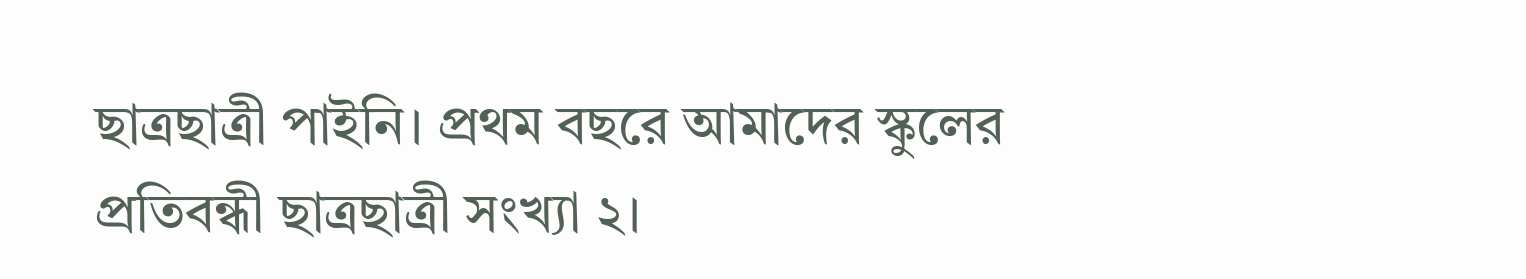ছাত্রছাত্রী পাইনি। প্রথম বছরে আমাদের স্কুলের প্রতিবন্ধী ছাত্রছাত্রী সংখ্যা ২।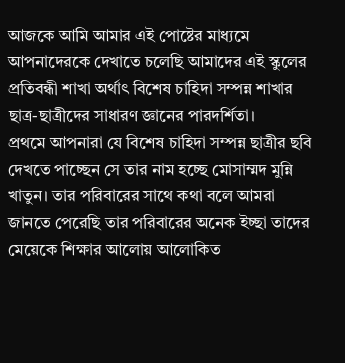আজকে আমি আমার এই পোষ্টের মাধ্যমে আপনাদেরকে দেখাতে চলেছি আমাদের এই স্কুলের প্রতিবন্ধী শাখা অর্থাৎ বিশেষ চাহিদা সম্পন্ন শাখার ছাত্র-ছাত্রীদের সাধারণ জ্ঞানের পারদর্শিতা।
প্রথমে আপনারা যে বিশেষ চাহিদা সম্পন্ন ছাত্রীর ছবি দেখতে পাচ্ছেন সে তার নাম হচ্ছে মোসাম্মদ মুন্নি খাতুন। তার পরিবারের সাথে কথা বলে আমরা জানতে পেরেছি তার পরিবারের অনেক ইচ্ছা তাদের মেয়েকে শিক্ষার আলোয় আলোকিত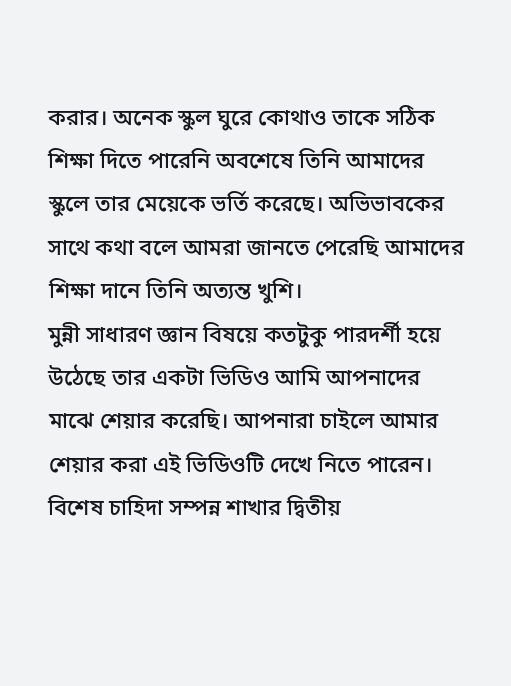করার। অনেক স্কুল ঘুরে কোথাও তাকে সঠিক শিক্ষা দিতে পারেনি অবশেষে তিনি আমাদের স্কুলে তার মেয়েকে ভর্তি করেছে। অভিভাবকের সাথে কথা বলে আমরা জানতে পেরেছি আমাদের শিক্ষা দানে তিনি অত্যন্ত খুশি।
মুন্নী সাধারণ জ্ঞান বিষয়ে কতটুকু পারদর্শী হয়ে উঠেছে তার একটা ভিডিও আমি আপনাদের মাঝে শেয়ার করেছি। আপনারা চাইলে আমার শেয়ার করা এই ভিডিওটি দেখে নিতে পারেন।
বিশেষ চাহিদা সম্পন্ন শাখার দ্বিতীয়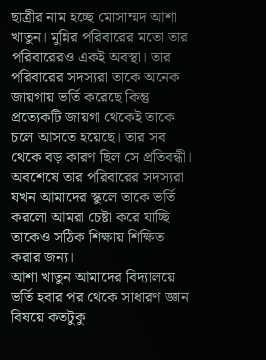ছাত্রীর নাম হচ্ছে মোসাম্মদ আশা খাতুন। মুন্নির পরিবারের মতো তার পরিবারেরও একই অবস্থা। তার পরিবারের সদস্যরা তাকে অনেক জায়গায় ভর্তি করেছে কিন্তু প্রত্যেকটি জায়গা থেকেই তাকে চলে আসতে হয়েছে। তার সব থেকে বড় কারণ ছিল সে প্রতিবন্ধী। অবশেষে তার পরিবারের সদস্যরা যখন আমাদের স্কুলে তাকে ভর্তি করলো আমরা চেষ্টা করে যাচ্ছি তাকেও সঠিক শিক্ষায় শিক্ষিত করার জন্য।
আশা খাতুন আমাদের বিদ্যালয়ে ভর্তি হবার পর থেকে সাধারণ জ্ঞান বিষয়ে কতটুকু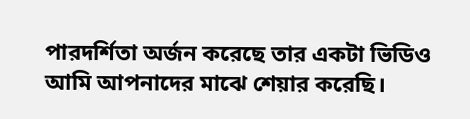পারদর্শিতা অর্জন করেছে তার একটা ভিডিও আমি আপনাদের মাঝে শেয়ার করেছি।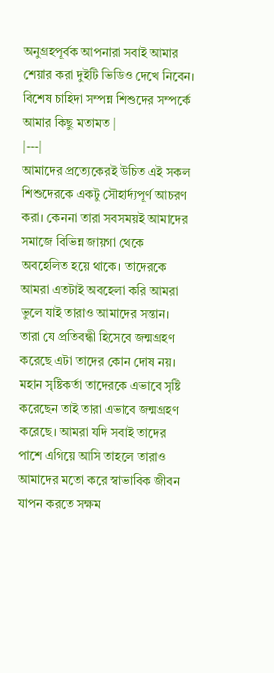অনুগ্রহপূর্বক আপনারা সবাই আমার শেয়ার করা দুইটি ভিডিও দেখে নিবেন।
বিশেষ চাহিদা সম্পন্ন শিশুদের সম্পর্কে আমার কিছু মতামত |
|---|
আমাদের প্রত্যেকেরই উচিত এই সকল শিশুদেরকে একটু সৌহার্দ্যপূর্ণ আচরণ করা। কেননা তারা সবসময়ই আমাদের সমাজে বিভিন্ন জায়গা থেকে অবহেলিত হয়ে থাকে। তাদেরকে আমরা এতটাই অবহেলা করি আমরা ভুলে যাই তারাও আমাদের সন্তান। তারা যে প্রতিবন্ধী হিসেবে জন্মগ্রহণ করেছে এটা তাদের কোন দোষ নয়। মহান সৃষ্টিকর্তা তাদেরকে এভাবে সৃষ্টি করেছেন তাই তারা এভাবে জন্মগ্রহণ করেছে। আমরা যদি সবাই তাদের পাশে এগিয়ে আসি তাহলে তারাও আমাদের মতো করে স্বাভাবিক জীবন যাপন করতে সক্ষম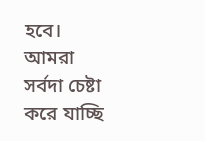হবে। আমরা সর্বদা চেষ্টা করে যাচ্ছি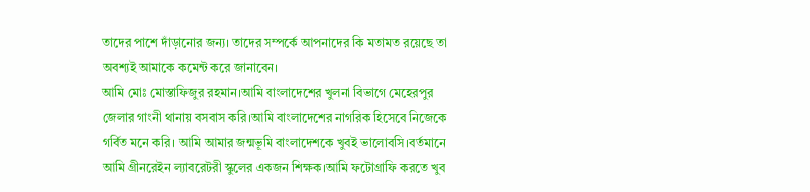তাদের পাশে দাঁড়ানোর জন্য। তাদের সম্পর্কে আপনাদের কি মতামত রয়েছে তা অবশ্যই আমাকে কমেন্ট করে জানাবেন।
আমি মোঃ মোস্তাফিজুর রহমান।আমি বাংলাদেশের খুলনা বিভাগে মেহেরপুর জেলার গাংনী থানায় বসবাস করি।আমি বাংলাদেশের নাগরিক হিসেবে নিজেকে গর্বিত মনে করি। আমি আমার জন্মভূমি বাংলাদেশকে খুবই ভালোবসি।বর্তমানে আমি গ্রীনরেইন ল্যাবরেটরী স্কুলের একজন শিক্ষক।আমি ফটোগ্রাফি করতে খুব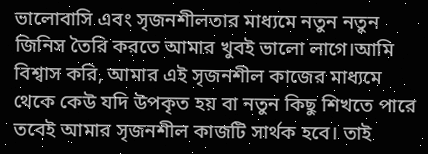ভালোবাসি এবং সৃজনশীলতার মাধ্যমে নতুন নতুন জিনিস তৈরি করতে আমার খুবই ভালো লাগে।আমি বিশ্বাস করি, আমার এই সৃজনশীল কাজের মাধ্যমে থেকে কেউ যদি উপকৃত হয় বা নতুন কিছু শিখতে পারে তবেই আমার সৃজনশীল কাজটি সার্থক হবে। তাই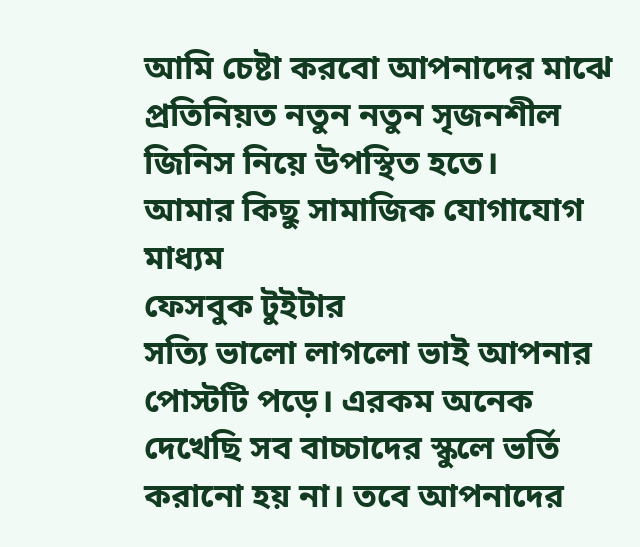আমি চেষ্টা করবো আপনাদের মাঝে প্রতিনিয়ত নতুন নতুন সৃজনশীল জিনিস নিয়ে উপস্থিত হতে।
আমার কিছু সামাজিক যোগাযোগ মাধ্যম
ফেসবুক টুইটার
সত্যি ভালো লাগলো ভাই আপনার পোস্টটি পড়ে। এরকম অনেক দেখেছি সব বাচ্চাদের স্কুলে ভর্তি করানো হয় না। তবে আপনাদের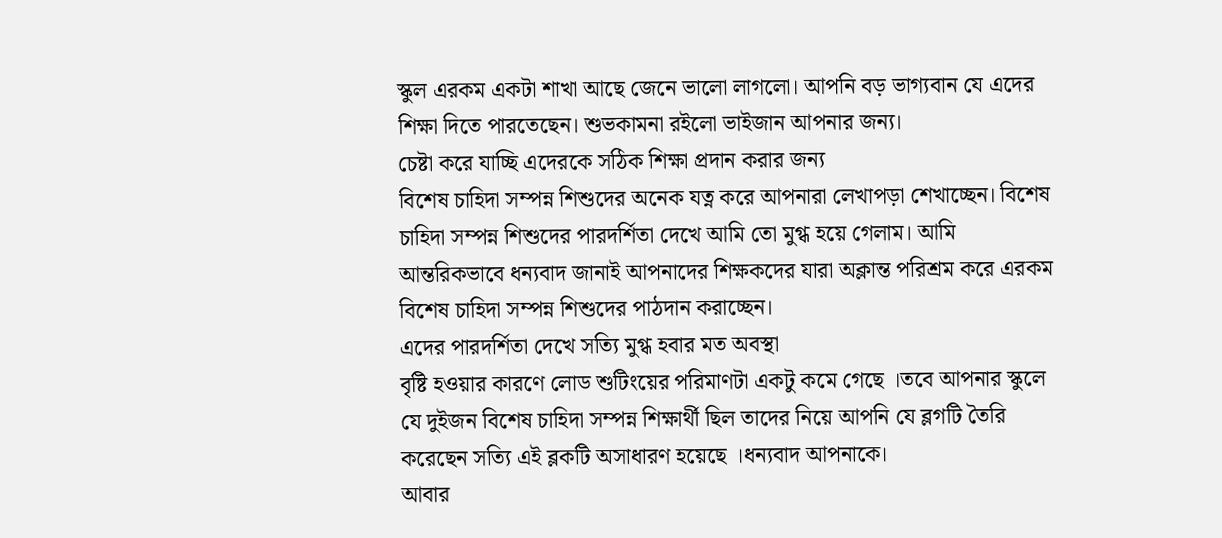স্কুল এরকম একটা শাখা আছে জেনে ভালো লাগলো। আপনি বড় ভাগ্যবান যে এদের শিক্ষা দিতে পারতেছেন। শুভকামনা রইলো ভাইজান আপনার জন্য।
চেষ্টা করে যাচ্ছি এদেরকে সঠিক শিক্ষা প্রদান করার জন্য
বিশেষ চাহিদা সম্পন্ন শিশুদের অনেক যত্ন করে আপনারা লেখাপড়া শেখাচ্ছেন। বিশেষ চাহিদা সম্পন্ন শিশুদের পারদর্শিতা দেখে আমি তো মুগ্ধ হয়ে গেলাম। আমি আন্তরিকভাবে ধন্যবাদ জানাই আপনাদের শিক্ষকদের যারা অক্লান্ত পরিশ্রম করে এরকম বিশেষ চাহিদা সম্পন্ন শিশুদের পাঠদান করাচ্ছেন।
এদের পারদর্শিতা দেখে সত্যি মুগ্ধ হবার মত অবস্থা
বৃষ্টি হওয়ার কারণে লোড শুটিংয়ের পরিমাণটা একটু কমে গেছে ।তবে আপনার স্কুলে যে দুইজন বিশেষ চাহিদা সম্পন্ন শিক্ষার্থী ছিল তাদের নিয়ে আপনি যে ব্লগটি তৈরি করেছেন সত্যি এই ব্লকটি অসাধারণ হয়েছে ।ধন্যবাদ আপনাকে।
আবার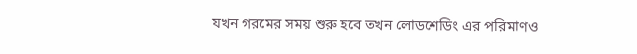যখন গরমের সময় শুরু হবে তখন লোডশেডিং এর পরিমাণও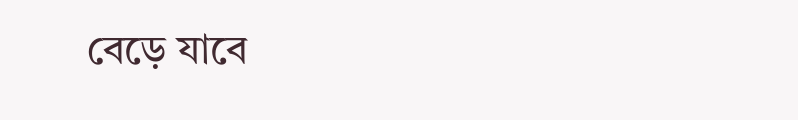বেড়ে যাবে